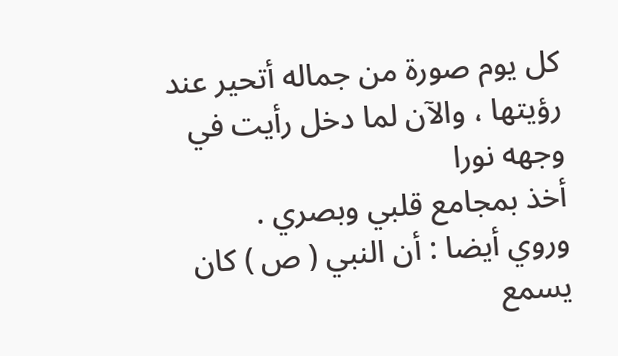كل يوم صورة من جماله أتحير عند رؤيتها ، والآن لما دخل رأيت في وجهه نورا
أخذ بمجامع قلبي وبصري .
وروي أيضا : أن النبي ( ص ) كان يسمع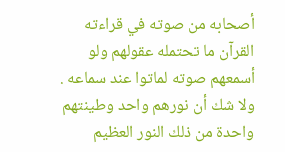أصحابه من صوته في قراءته
القرآن ما تحتمله عقولهم ولو أسمعهم صوته لماتوا عند سماعه .
ولا شك أن نورهم واحد وطينتهم واحدة من ذلك النور العظيم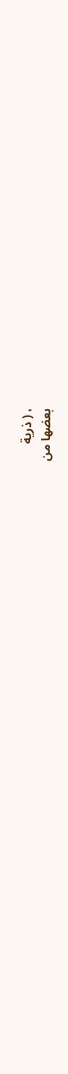، ( ذرية
بعضها من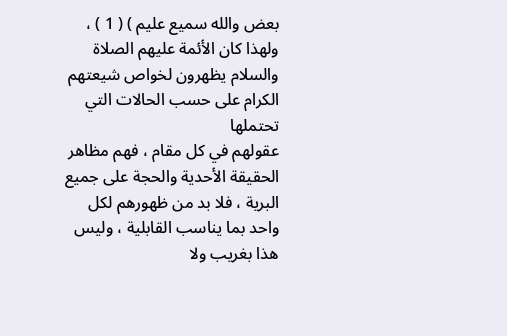بعض والله سميع عليم ) ( 1 ) ، ولهذا كان الأئمة عليهم الصلاة
والسلام يظهرون لخواص شيعتهم الكرام على حسب الحالات التي تحتملها
عقولهم في كل مقام ، فهم مظاهر الحقيقة الأحدية والحجة على جميع البرية ، فلا بد من ظهورهم لكل واحد بما يناسب القابلية ، وليس هذا بغريب ولا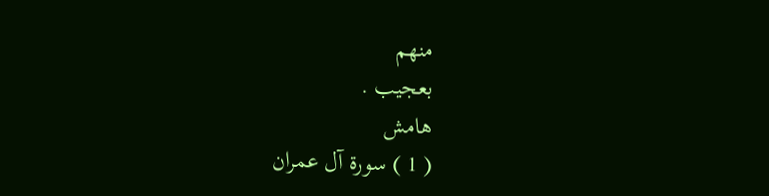منهم
بعجيب .
هامش
( 1 ) سورة آل عمران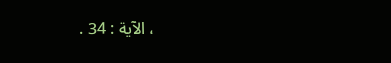، الآية : 34 .